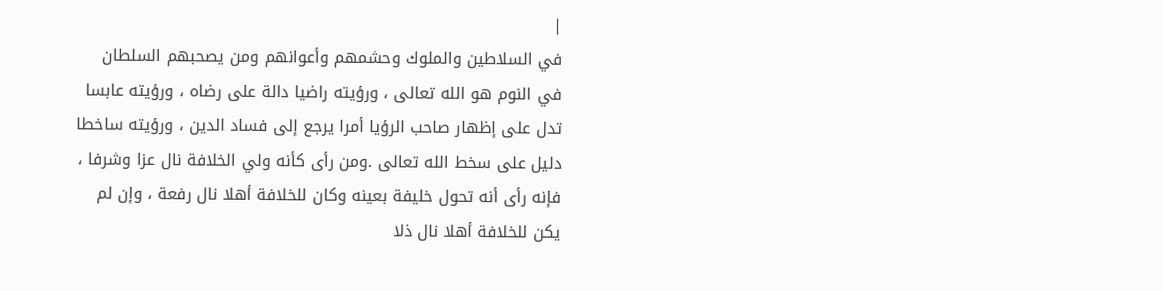|
في السلاطين والملوك وحشمهم وأعوانهم ومن يصحبهم السلطان
في النوم هو الله تعالى ، ورؤيته راضيا دالة على رضاه ، ورؤيته عابسا
تدل على إظهار صاحب الرؤيا أمرا يرجع إلى فساد الدين ، ورؤيته ساخطا
دليل على سخط الله تعالى .ومن رأى كأنه ولي الخلافة نال عزا وشرفا ،
فإنه رأى أنه تحول خليفة بعينه وكان للخلافة أهلا نال رفعة ، وإن لم
يكن للخلافة أهلا نال ذلا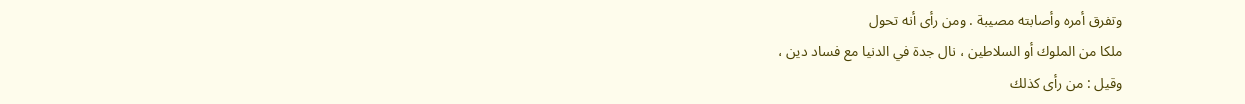وتفرق أمره وأصابته مصيبة . ومن رأى أنه تحول
ملكا من الملوك أو السلاطين ، نال جدة في الدنيا مع فساد دين ،
وقيل : من رأى كذلك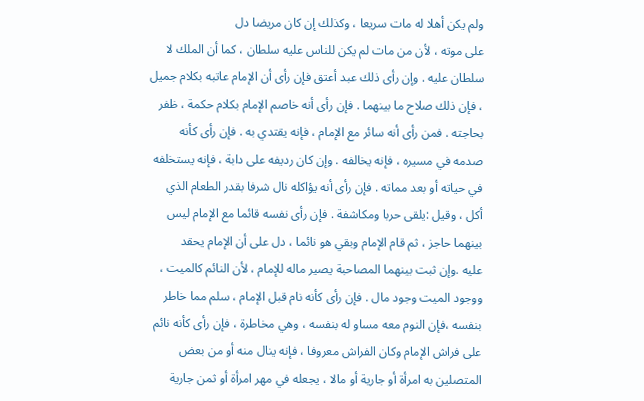ولم يكن أهلا له مات سريعا ، وكذلك إن كان مريضا دل
على موته ، لأن من مات لم يكن للناس عليه سلطان ، كما أن الملك لا
سلطان عليه . وإن رأى ذلك عبد أعتق فإن رأى أن الإمام عاتبه بكلام جميل
، فإن ذلك صلاح ما بينهما . فإن رأى أنه خاصم الإمام بكلام حكمة ، ظفر
بحاجته . فمن رأى أنه سائر مع الإمام ، فإنه يقتدي به . فإن رأى كأنه
صدمه في مسيره ، فإنه يخالفه . وإن كان رديفه على دابة ، فإنه يستخلفه
في حياته أو بعد مماته . فإن رأى أنه يؤاكله نال شرفا بقدر الطعام الذي
أكل ، وقيل :يلقى حربا ومكاشفة . فإن رأى نفسه قائما مع الإمام ليس
بينهما حاجز ، ثم قام الإمام وبقي هو نائما ، دل على أن الإمام يحقد
عليه .وإن ثبت بينهما المصاحبة يصير ماله للإمام ، لأن النائم كالميت ،
ووجود الميت وجود مال . فإن رأى كأنه نام قبل الإمام ، سلم مما خاطر
بنفسه ،فإن النوم معه مساو له بنفسه ، وهي مخاطرة ، فإن رأى كأنه نائم
على فراش الإمام وكان الفراش معروفا ، فإنه ينال منه أو من بعض
المتصلين به امرأة أو جارية أو مالا ، يجعله في مهر امرأة أو ثمن جارية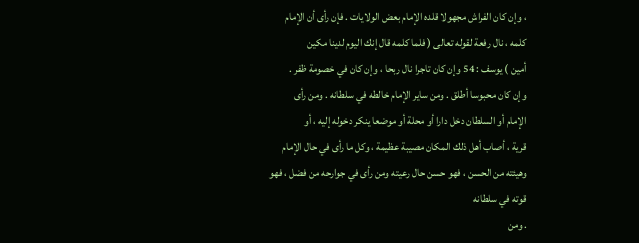، وإن كان الفراش مجهولا قلده الإمام بعض الولايات . فإن رأى أن الإمام
كلمه ، نال رفعة لقوله تعالى ( فلما كلمه قال إنك اليوم لدينا مكين
أمين ) يوسف : 54 وإن كان تاجرا نال ربحا ، وإن كان في خصومة ظفر .
وإن كان محبوسا أطلق . ومن ساير الإمام خالطه في سلطانه . ومن رأى
الإمام أو السلطان دخل دارا أو محلة أو موضعا ينكر دخوله إليه ، أو
قرية ، أصاب أهل ذلك المكان مصيبة عظيمة ، وكل ما رأى في حال الإمام
وهيئته من الحسن ، فهو حسن حال رعيته ومن رأى في جوارحه من فضل ، فهو
قوته في سلطانه
. ومن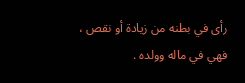رأى في بطنه من زيادة أو نقص ، فهي في ماله وولده .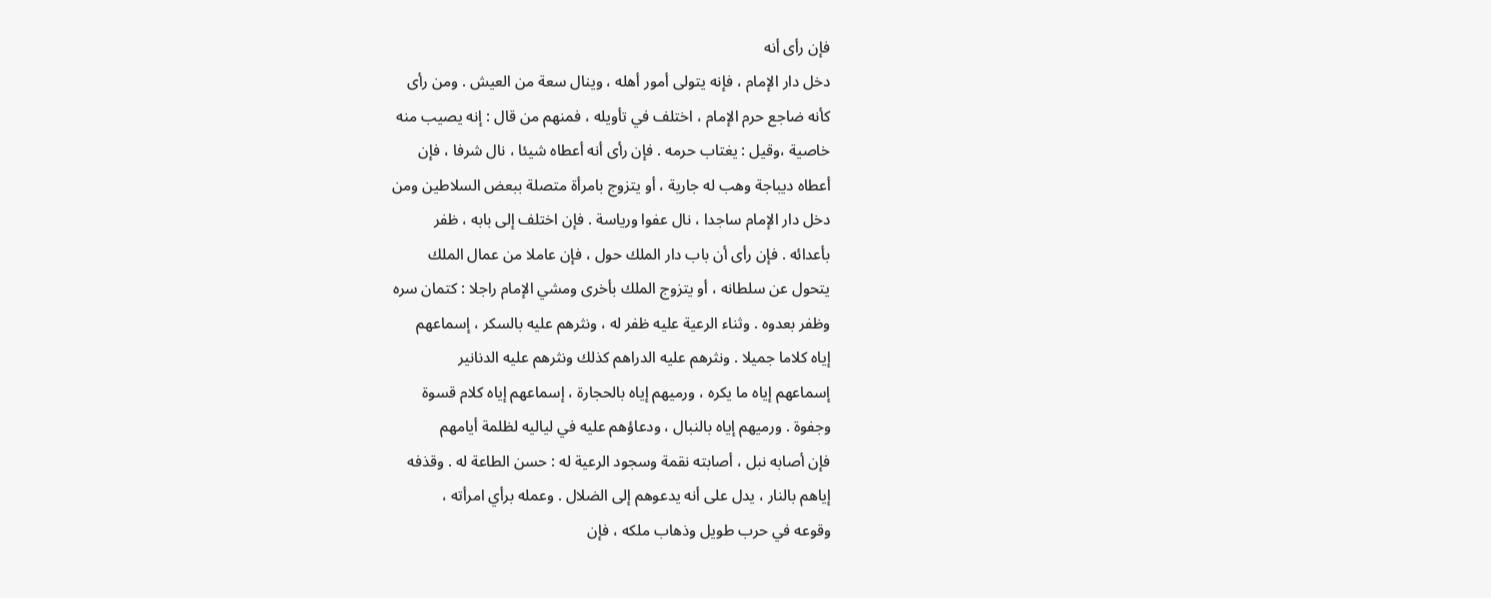فإن رأى أنه
دخل دار الإمام ، فإنه يتولى أمور أهله ، وينال سعة من العيش . ومن رأى
كأنه ضاجع حرم الإمام ، اختلف في تأويله ، فمنهم من قال : إنه يصيب منه
خاصية ،وقيل : يغتاب حرمه . فإن رأى أنه أعطاه شيئا ، نال شرفا ، فإن
أعطاه ديباجة وهب له جارية ، أو يتزوج بامرأة متصلة ببعض السلاطين ومن
دخل دار الإمام ساجدا ، نال عفوا ورياسة . فإن اختلف إلى بابه ، ظفر
بأعدائه . فإن رأى أن باب دار الملك حول ، فإن عاملا من عمال الملك
يتحول عن سلطانه ، أو يتزوج الملك بأخرى ومشي الإمام راجلا : كتمان سره
وظفر بعدوه . وثناء الرعية عليه ظفر له ، ونثرهم عليه بالسكر ، إسماعهم
إياه كلاما جميلا . ونثرهم عليه الدراهم كذلك ونثرهم عليه الدنانير
إسماعهم إياه ما يكره ، ورميهم إياه بالحجارة ، إسماعهم إياه كلام قسوة
وجفوة . ورميهم إياه بالنبال ، ودعاؤهم عليه في لياليه لظلمة أيامهم
فإن أصابه نبل ، أصابته نقمة وسجود الرعية له : حسن الطاعة له . وقذفه
إياهم بالنار ، يدل على أنه يدعوهم إلى الضلال . وعمله برأي امرأته ،
وقوعه في حرب طويل وذهاب ملكه ، فإن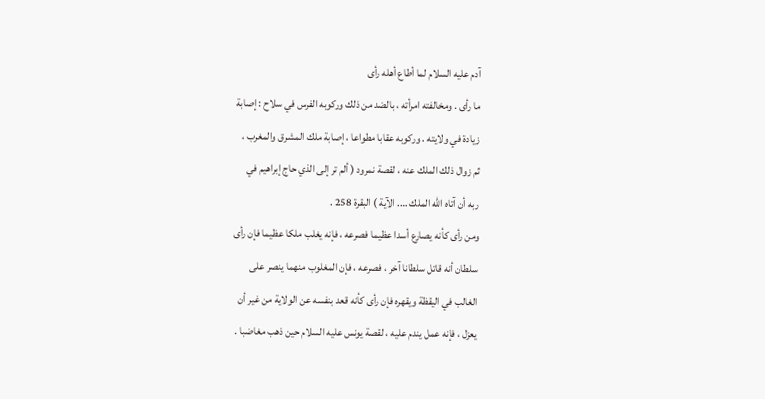آدم عليه السلام لما أطاع أهله رأى
ما رأى . ومخالفته امرأته ، بالضد من ذلك وركوبه الفرس في سلاح : إصابة
زيادة في ولايته . وركوبه عقابا مطواعا ، إصابة ملك المشرق والمغرب ،
ثم زوال ذلك الملك عنه ، لقصة نمرود ( ألم تر إلى الذي حاج إبراهيم في
ربه أن آتاه الله الملك …. الآية ) البقرة 258 .
ومن رأى كأنه يصارع أسدا عظيما فصرعه ، فإنه يغلب ملكا عظيما فإن رأى
سلطان أنه قاتل سلطانا آخر ، فصرعه ، فإن المغلوب منهما ينصر على
الغالب في اليقظة ويقهره فإن رأى كأنه قعد بنفسه عن الولاية من غير أن
يعزل ، فإنه عمل يندم عليه ، لقصة يونس عليه السلام حين ذهب مغاضبا .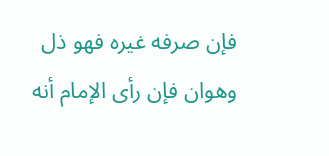فإن صرفه غيره فهو ذل وهوان فإن رأى الإمام أنه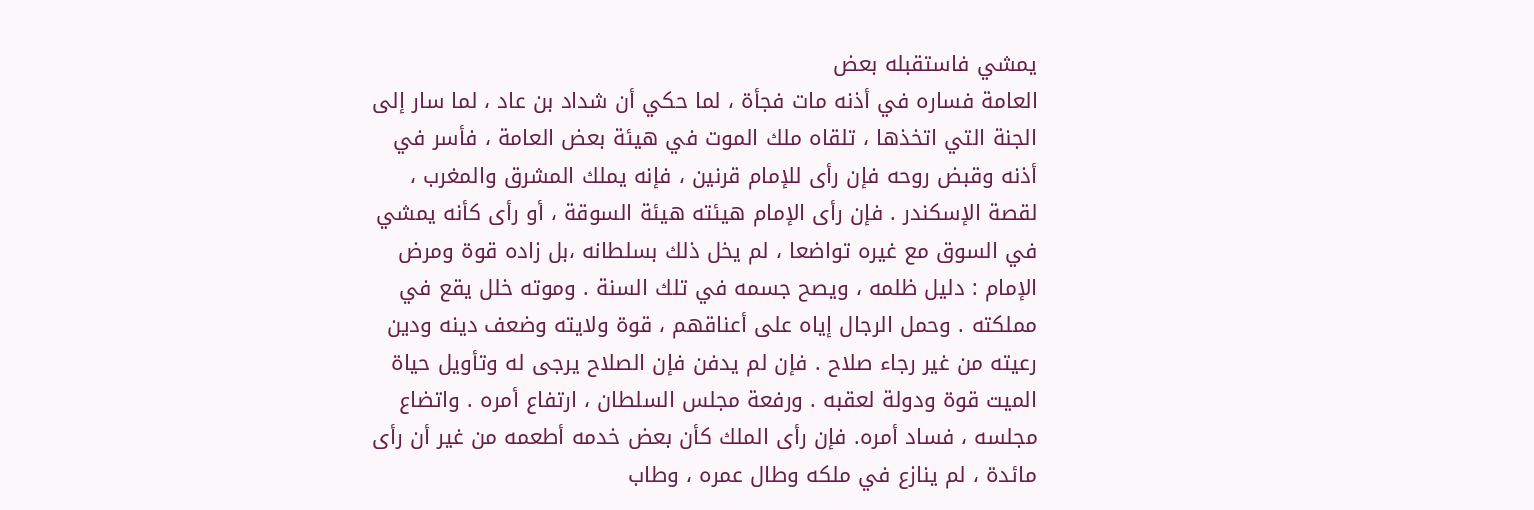يمشي فاستقبله بعض
العامة فساره في أذنه مات فجأة ، لما حكي أن شداد بن عاد ، لما سار إلى
الجنة التي اتخذها ، تلقاه ملك الموت في هيئة بعض العامة ، فأسر في
أذنه وقبض روحه فإن رأى للإمام قرنين ، فإنه يملك المشرق والمغرب ،
لقصة الإسكندر . فإن رأى الإمام هيئته هيئة السوقة ، أو رأى كأنه يمشي
في السوق مع غيره تواضعا ، لم يخل ذلك بسلطانه ،بل زاده قوة ومرض
الإمام : دليل ظلمه ، ويصح جسمه في تلك السنة . وموته خلل يقع في
مملكته . وحمل الرجال إياه على أعناقهم ، قوة ولايته وضعف دينه ودين
رعيته من غير رجاء صلاح . فإن لم يدفن فإن الصلاح يرجى له وتأويل حياة
الميت قوة ودولة لعقبه . ورفعة مجلس السلطان ، ارتفاع أمره . واتضاع
مجلسه ، فساد أمره. فإن رأى الملك كأن بعض خدمه أطعمه من غير أن رأى
مائدة ، لم ينازع في ملكه وطال عمره ، وطاب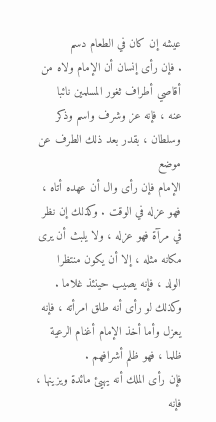عيشه إن كان في الطعام دسم
. فإن رأى إنسان أن الإمام ولاه من أقاصي أطراف ثغور المسلمين نائبا
عنه ، فإنه عز وشرف واسم وذكر وسلطان ، بقدر بعد ذلك الطرف عن موضع
الإمام فإن رأى وال أن عهده أتاه ، فهو عزله في الوقت . وكذلك إن نظر
في مرآة فهو عزله ، ولا يلبث أن يرى مكانه مثله ، إلا أن يكون منتظرا
الولد ، فإنه يصيب حينئذ غلاما . وكذلك لو رأى أنه طلق امرأته ، فإنه
يعزل وأما أخذ الإمام أغنام الرعية ظلما ، فهو ظلم أشرافهم .
فإن رأى الملك أنه يهيئ مائدة ويزينها ، فإنه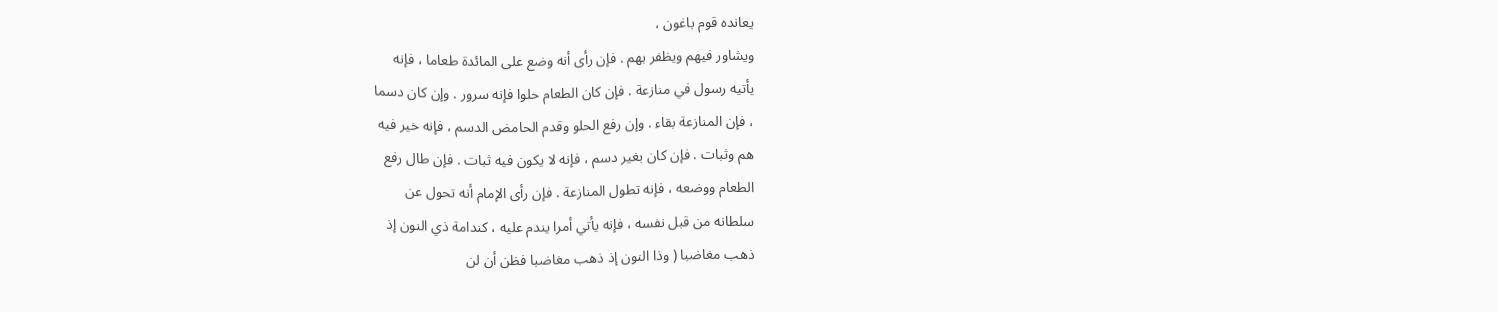يعانده قوم باغون ،
ويشاور فيهم ويظفر بهم . فإن رأى أنه وضع على المائدة طعاما ، فإنه
يأتيه رسول في منازعة . فإن كان الطعام حلوا فإنه سرور . وإن كان دسما
، فإن المنازعة بقاء . وإن رفع الحلو وقدم الحامض الدسم ، فإنه خير فيه
هم وثبات . فإن كان بغير دسم ، فإنه لا يكون فيه ثبات . فإن طال رفع
الطعام ووضعه ، فإنه تطول المنازعة . فإن رأى الإمام أنه تحول عن
سلطانه من قبل نفسه ، فإنه يأتي أمرا يندم عليه ، كندامة ذي النون إذ
ذهب مغاضبا ( وذا النون إذ ذهب مغاضبا فظن أن لن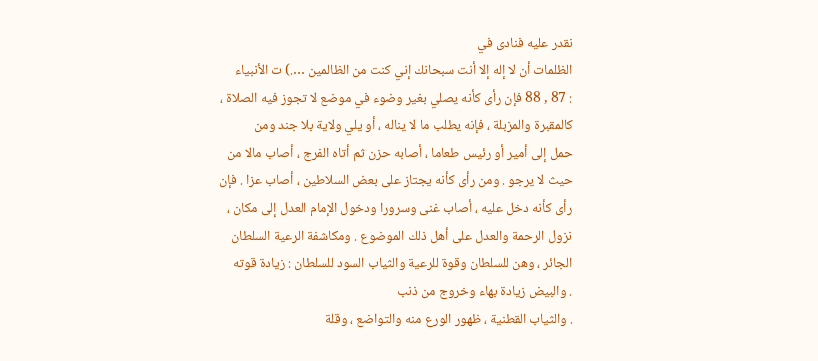نقدر عليه فنادى في
الظلمات أن لا إله إلا أنت سبحانك إني كنت من الظالمين ….) ت الأنبياء
: 87 , 88 فإن رأى كأنه يصلي بغير وضوء في موضع لا تجوز فيه الصلاة ،
كالمقبرة والمزبلة ، فإنه يطلب ما لا يناله ، أو يلي ولاية بلا جند ومن
حمل إلى أمير أو رئيس طعاما ، أصابه حزن ثم أتاه الفرج ، أصاب مالا من
حيث لا يرجو . ومن رأى كأنه يجتاز على بعض السلاطين ، أصاب عزا . فإن
رأى كأنه دخل عليه ، أصاب غنى وسرورا ودخول الإمام العدل إلى مكان ،
نزول الرحمة والعدل على أهل ذلك الموضوع . ومكاشفة الرعية السلطان
الجائر ، وهن للسلطان وقوة للرعية والثياب السود للسلطان : زيادة قوته
. والبيض زيادة بهاء وخروج من ذنب
. والثياب القطنية ، ظهور الورع منه والتواضع ، وقلة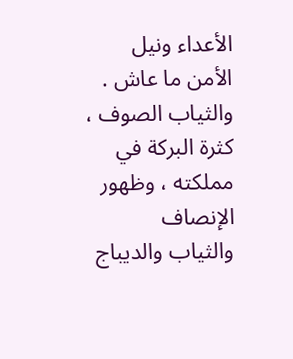الأعداء ونيل
الأمن ما عاش . والثياب الصوف ، كثرة البركة في مملكته ، وظهور الإنصاف
والثياب والديباج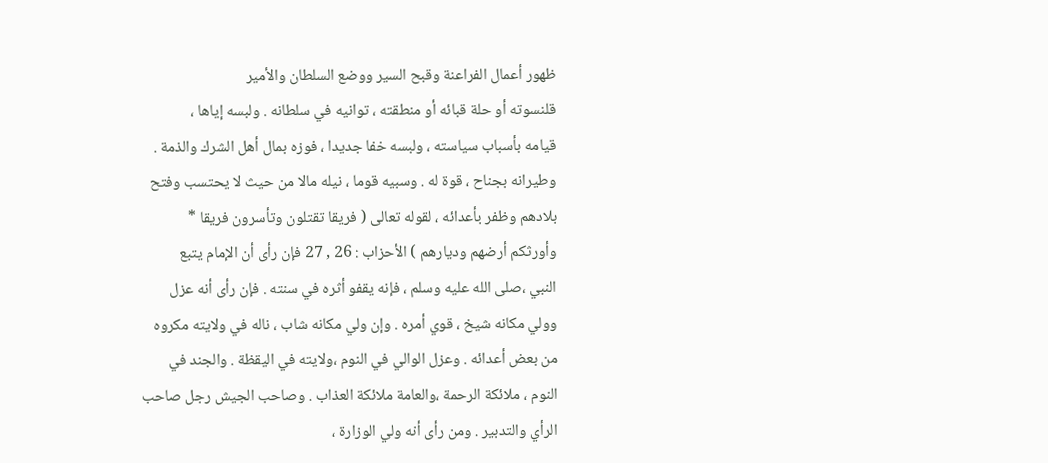ظهور أعمال الفراعنة وقبح السير ووضع السلطان والأمير
قلنسوته أو حلة قبائه أو منطقته ، توانيه في سلطانه . ولبسه إياها ،
قيامه بأسباب سياسته ، ولبسه خفا جديدا ، فوزه بمال أهل الشرك والذمة .
وطيرانه بجناح ، قوة له . وسبيه قوما ، نيله مالا من حيث لا يحتسب وفتح
بلادهم وظفر بأعدائه ، لقوله تعالى ( فريقا تقتلون وتأسرون فريقا *
وأورثكم أرضهم وديارهم ) الأحزاب : 26 , 27 فإن رأى أن الإمام يتبع
النبي ،صلى الله عليه وسلم ، فإنه يقفو أثره في سنته . فإن رأى أنه عزل
وولي مكانه شيخ ، قوي أمره . وإن ولي مكانه شاب ، ناله في ولايته مكروه
من بعض أعدائه . وعزل الوالي في النوم ،ولايته في اليقظة . والجند في
النوم ، ملائكة الرحمة ،والعامة ملائكة العذاب . وصاحب الجيش رجل صاحب
الرأي والتدبير . ومن رأى أنه ولي الوزارة ،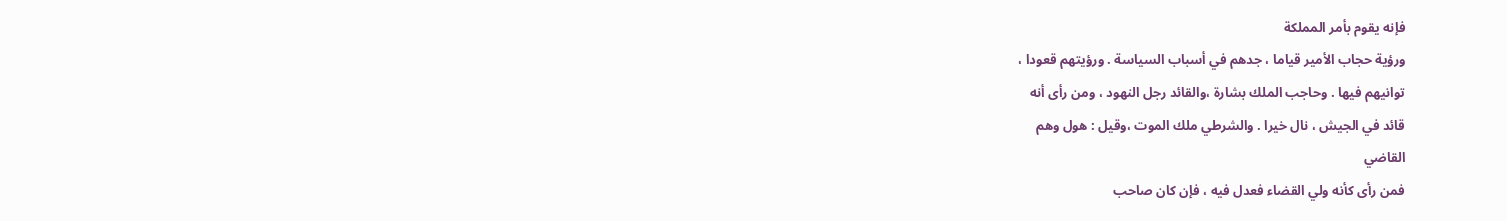فإنه يقوم بأمر المملكة
ورؤية حجاب الأمير قياما ، جدهم في أسباب السياسة . ورؤيتهم قعودا ،
توانيهم فيها . وحاجب الملك بشارة ،والقائد رجل النهود ، ومن رأى أنه
قائد في الجيش ، نال خيرا . والشرطي ملك الموت ،وقيل : هول وهم
القاضي
فمن رأى كأنه ولي القضاء فعدل فيه ، فإن كان صاحب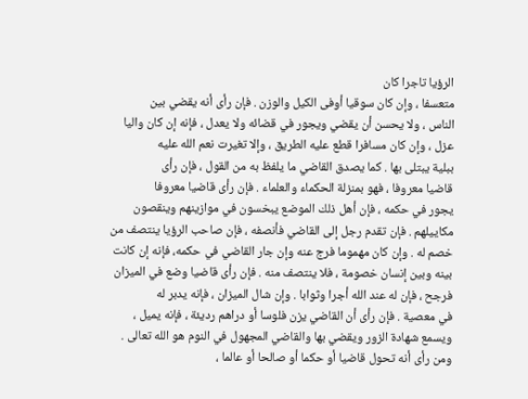الرؤيا تاجرا كان
متعسفا ، وإن كان سوقيا أوفى الكيل والوزن . فإن رأى أنه يقضي بين
الناس ، ولا يحسن أن يقضي ويجور في قضائه ولا يعدل ، فإنه إن كان واليا
عزل ، وإن كان مسافرا قطع عليه الطريق ، وإلا تغيرت نعم الله عليه
ببلية يبتلى بها . كما يصدق القاضي ما يلفظ به من القول ، فإن رأى
قاضيا معروفا ، فهو بمنزلة الحكماء والعلماء . فإن رأى قاضيا معروفا
يجور في حكمه ، فإن أهل ذلك الموضع يبخسون في موازينهم وينقصون
مكاييلهم . فإن تقدم رجل إلى القاضي فأنصفه ، فإن صاحب الرؤيا ينتصف من
خصم له . وإن كان مهموما فرج عنه وإن جار القاضي في حكمه، فإنه إن كانت
بينه وبين إنسان خصومة ، فلا ينتصف منه . فإن رأى قاضيا وضع في الميزان
فرجح ، فإن له عند الله أجرا وثوابا . وإن شال الميزان ، فإنه يدبر له
في معصية . فإن رأى أن القاضي يزن فلوسا أو دراهم رديئة ، فإنه يميل ،
ويسمع شهادة الزور ويقضي بها والقاضي المجهول في النوم هو الله تعالى .
ومن رأى أنه تحول قاضيا أو حكما أو صالحا أو عالما ،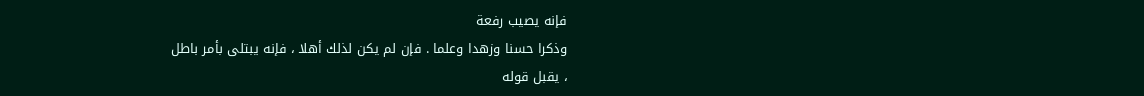فإنه يصيب رفعة
وذكرا حسنا وزهدا وعلما . فإن لم يكن لذلك أهلا ، فإنه يبتلى بأمر باطل
، يقبل قوله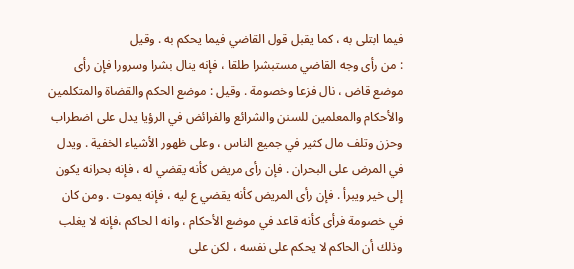فيما ابتلى به ، كما يقبل قول القاضي فيما يحكم به . وقيل
: من رأى وجه القاضي مستبشرا طلقا ، فإنه ينال بشرا وسرورا فإن رأى
موضع قاض ، نال فزعا وخصومة . وقيل : موضع الحكم والقضاة والمتكلمين
والأحكام والمعلمين للسنن والشرائع والفرائض في الرؤيا يدل على اضطراب
وحزن وتلف مال كثير في جميع الناس ، وعلى ظهور الأشياء الخفية . ويدل
في المرض على البحران . فإن رأى مريض كأنه يقضي له ، فإنه بحرانه يكون
إلى خير ويبرأ . فإن رأى المريض كأنه يقضي ع ليه ، فإنه يموت . ومن كان
في خصومة فرأى كأنه قاعد في موضع الأحكام ، وانه ا لحاكم ،فإنه لا يغلب
وذلك أن الحاكم لا يحكم على نفسه ، لكن على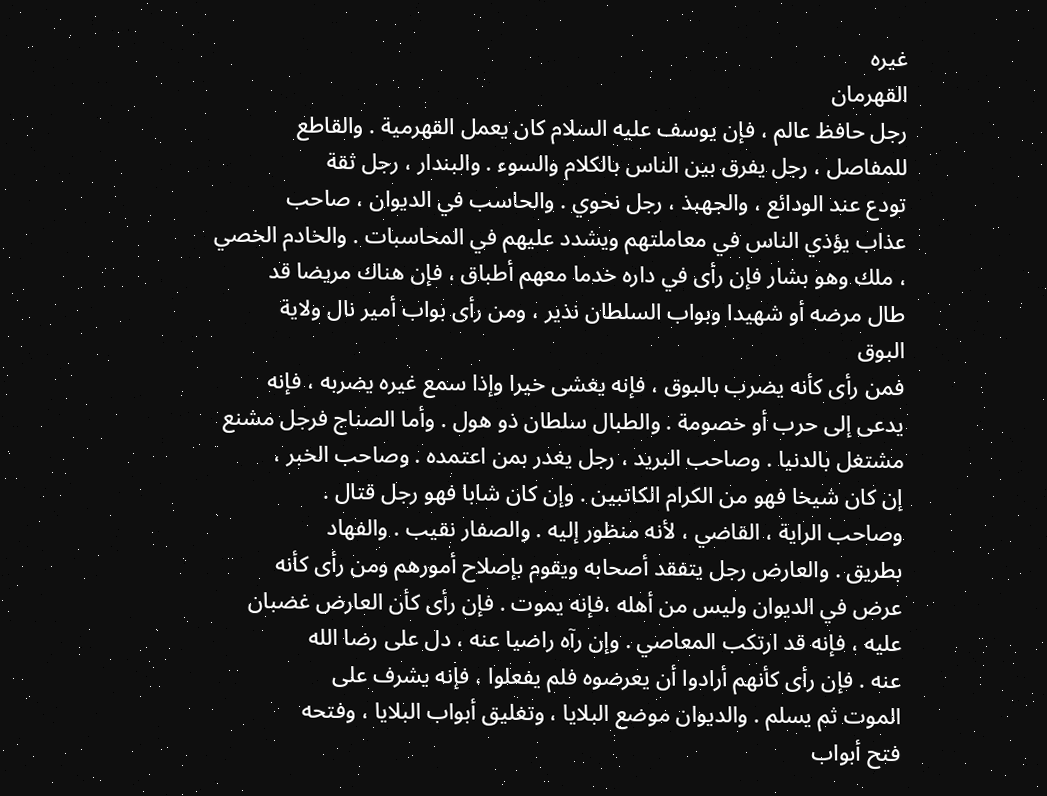غيره
القهرمان
رجل حافظ عالم ، فإن يوسف عليه السلام كان يعمل القهرمية . والقاطع
للمفاصل ، رجل يفرق بين الناس بالكلام والسوء . والبندار ، رجل ثقة
تودع عند الودائع ، والجهبذ ، رجل نحوي . والحاسب في الديوان ، صاحب
عذاب يؤذي الناس في معاملتهم ويشدد عليهم في المحاسبات . والخادم الخصي
، ملك وهو بشار فإن رأى في داره خدما معهم أطباق ، فإن هناك مريضا قد
طال مرضه أو شهيدا وبواب السلطان نذير ، ومن رأى بواب أمير نال ولاية
البوق
فمن رأى كأنه يضرب بالبوق ، فإنه يغشى خيرا وإذا سمع غيره يضربه ، فإنه
يدعى إلى حرب أو خصومة . والطبال سلطان ذو هول . وأما الصناج فرجل مشنع
مشتغل بالدنيا . وصاحب البريد ، رجل يغدر بمن اعتمده . وصاحب الخبر ،
إن كان شيخا فهو من الكرام الكاتبين . وإن كان شابا فهو رجل قتال .
وصاحب الراية ، القاضي ، لأنه منظور إليه . والصفار نقيب . والفهاد
بطريق . والعارض رجل يتفقد أصحابه ويقوم بإصلاح أمورهم ومن رأى كأنه
عرض في الديوان وليس من أهله ،فإنه يموت . فإن رأى كأن العارض غضبان
عليه ، فإنه قد ارتكب المعاصي . وإن رآه راضيا عنه ، دل على رضا الله
عنه . فإن رأى كأنهم أرادوا أن يعرضوه فلم يفعلوا ، فإنه يشرف على
الموت ثم يسلم . والديوان موضع البلايا ، وتغليق أبواب البلايا ، وفتحه
فتح أبواب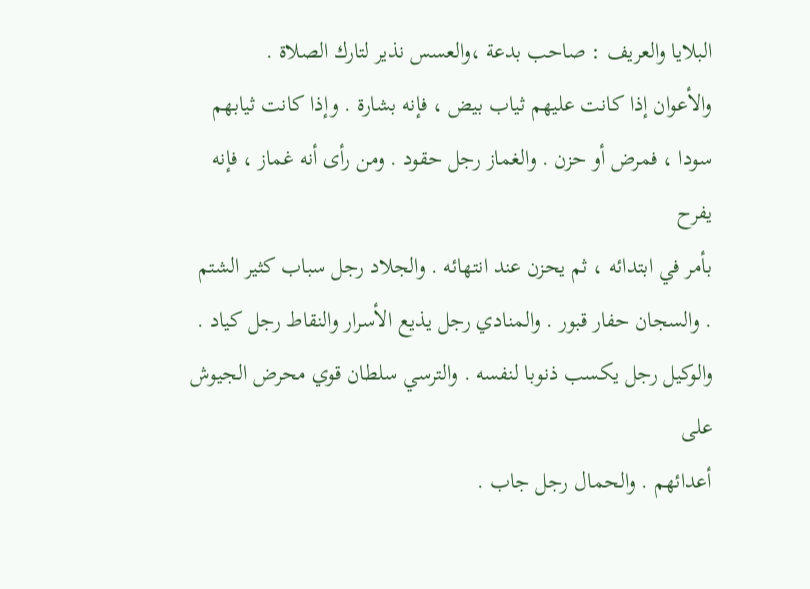البلايا والعريف : صاحب بدعة ،والعسس نذير لتارك الصلاة .
والأعوان إذا كانت عليهم ثياب بيض ، فإنه بشارة . وإذا كانت ثيابهم
سودا ، فمرض أو حزن . والغماز رجل حقود . ومن رأى أنه غماز ، فإنه يفرح
بأمر في ابتدائه ، ثم يحزن عند انتهائه . والجلاد رجل سباب كثير الشتم
. والسجان حفار قبور . والمنادي رجل يذيع الأسرار والنقاط رجل كياد .
والوكيل رجل يكسب ذنوبا لنفسه . والترسي سلطان قوي محرض الجيوش على
أعدائهم . والحمال رجل جاب .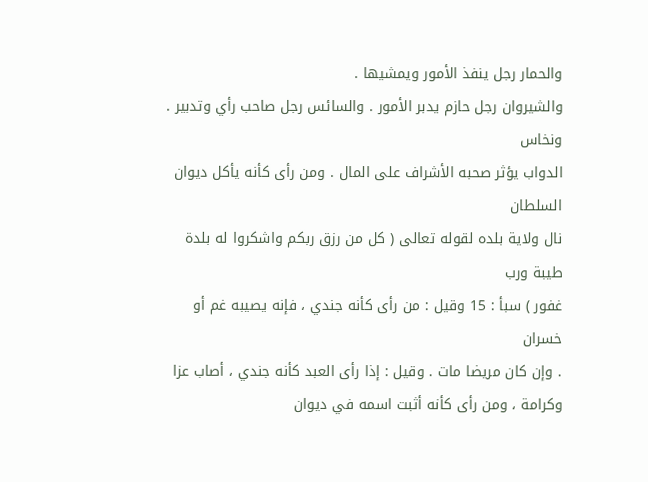والحمار رجل ينفذ الأمور ويمشيها .
والشيروان رجل حازم يدبر الأمور . والسائس رجل صاحب رأي وتدبير . ونخاس
الدواب يؤثر صحبه الأشراف على المال . ومن رأى كأنه يأكل ديوان السلطان
نال ولاية بلده لقوله تعالى ( كل من رزق ربكم واشكروا له بلدة طيبة ورب
غفور ) سبأ : 15 وقيل : من رأى كأنه جندي ، فإنه يصيبه غم أو خسران
. وإن كان مريضا مات . وقيل : إذا رأى العبد كأنه جندي ، أصاب عزا
وكرامة ، ومن رأى كأنه أثبت اسمه في ديوان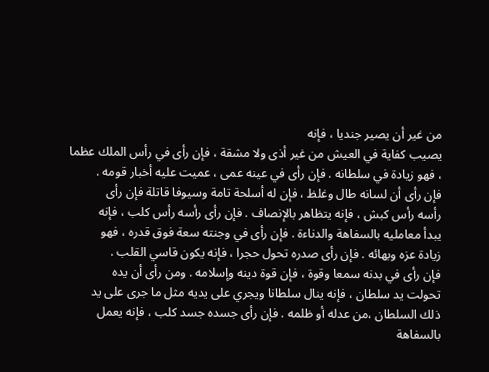من غير أن يصير جنديا ، فإنه
يصيب كفاية في العيش من غير أذى ولا مشقة ، فإن رأى في رأس الملك عظما
، فهو زيادة في سلطانه . فإن رأى في عينه عمى ، عميت عليه أخبار قومه .
فإن رأى أن لسانه طال وغلظ ، فإن له أسلحة تامة وسيوفا قاتلة فإن رأى
رأسه رأس كبش ، فإنه يتظاهر بالإنصاف . فإن رأى رأسه رأس كلب ، فإنه
يبدأ معامليه بالسفاهة والدناءة . فإن رأى في وجنته سعة فوق قدره ، فهو
زيادة عزه وبهائه . فإن رأى صدره تحول حجرا ، فإنه يكون قاسي القلب .
فإن رأى في بدنه سمعا وقوة ، فإن قوة دينه وإسلامه . ومن رأى أن يده
تحولت يد سلطان ، فإنه ينال سلطانا ويجري على يديه مثل ما جرى على يد
ذلك السلطان ،من عدله أو ظلمه . فإن رأى جسده جسد كلب ، فإنه يعمل
بالسفاهة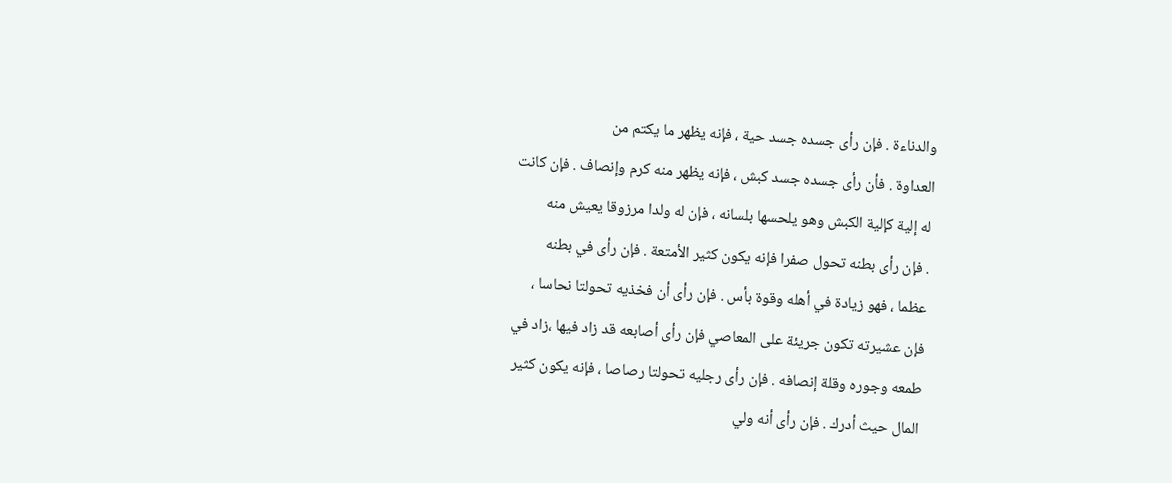والدناءة . فإن رأى جسده جسد حية ، فإنه يظهر ما يكتم من
العداوة . فأن رأى جسده جسد كبش ، فإنه يظهر منه كرم وإنصاف . فإن كانت
له إلية كإلية الكبش وهو يلحسها بلسانه ، فإن له ولدا مرزوقا يعيش منه
. فإن رأى بطنه تحول صفرا فإنه يكون كثير الأمتعة . فإن رأى في بطنه
عظما ، فهو زيادة في أهله وقوة بأس . فإن رأى أن فخذيه تحولتا نحاسا ،
فإن عشيرته تكون جريئة على المعاصي فإن رأى أصابعه قد زاد فيها ،زاد في
طمعه وجوره وقلة إنصافه . فإن رأى رجليه تحولتا رصاصا ، فإنه يكون كثير
المال حيث أدرك . فإن رأى أنه ولي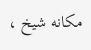مكانه شيخ ،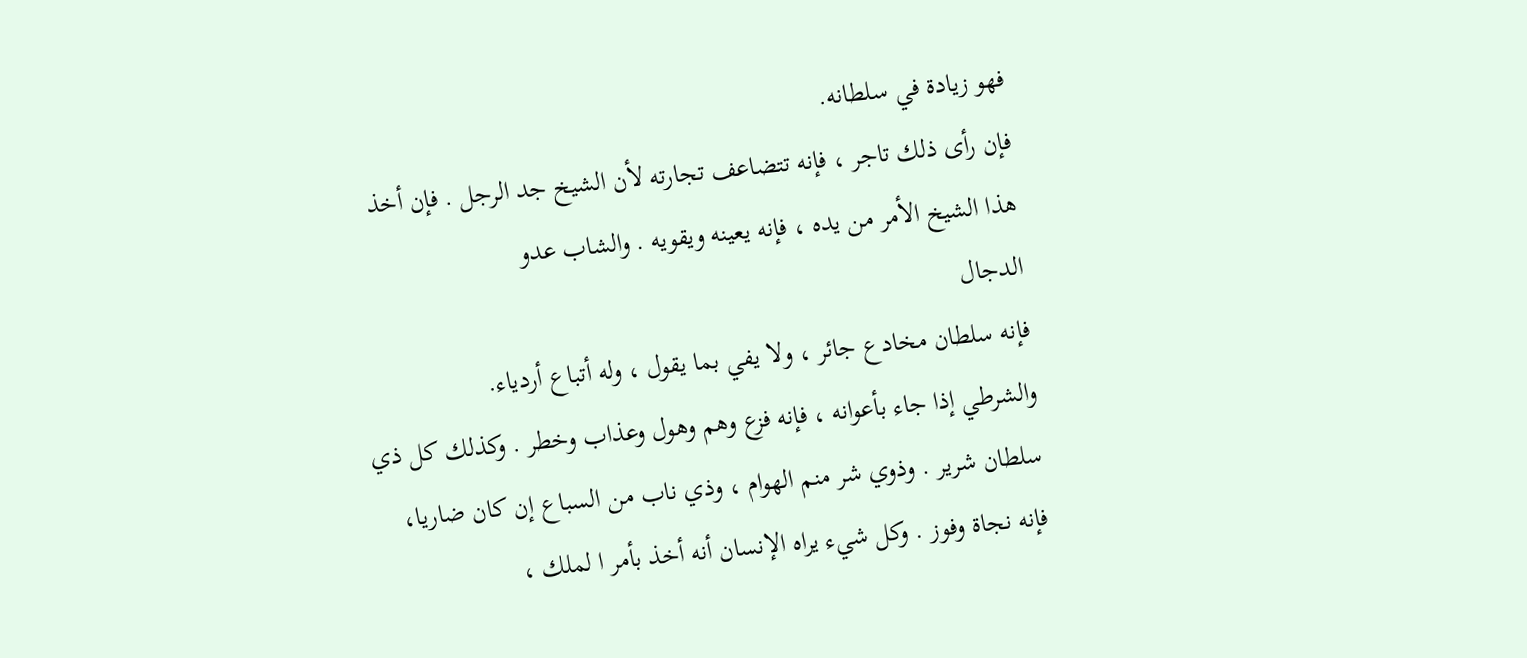فهو زيادة في سلطانه.
فإن رأى ذلك تاجر ، فإنه تتضاعف تجارته لأن الشيخ جد الرجل . فإن أخذ
هذا الشيخ الأمر من يده ، فإنه يعينه ويقويه . والشاب عدو
الدجال
فإنه سلطان مخادع جائر ، ولا يفي بما يقول ، وله أتباع أردياء.
والشرطي إذا جاء بأعوانه ، فإنه فزع وهم وهول وعذاب وخطر . وكذلك كل ذي
سلطان شرير . وذوي شر منم الهوام ، وذي ناب من السباع إن كان ضاريا،
فإنه نجاة وفوز . وكل شيء يراه الإنسان أنه أخذ بأمر ا لملك ،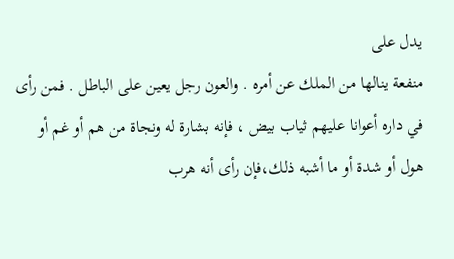يدل على
منفعة ينالها من الملك عن أمره . والعون رجل يعين على الباطل . فمن رأى
في داره أعوانا عليهم ثياب بيض ، فإنه بشارة له ونجاة من هم أو غم أو
هول أو شدة أو ما أشبه ذلك،فإن رأى أنه هرب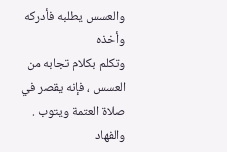والعسس يطلبه فأدركه وأخذه
وتكلم بكلام تجابه من العسس ، فإنه يقصر في صلاة العتمة ويتوب .
والفهاد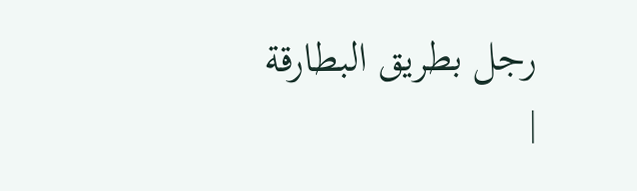رجل بطريق البطارقة
|